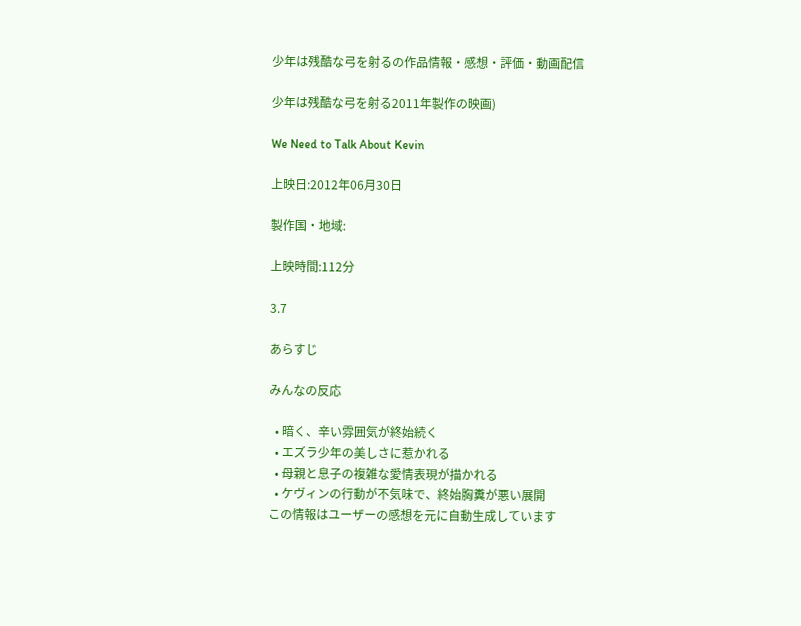少年は残酷な弓を射るの作品情報・感想・評価・動画配信

少年は残酷な弓を射る2011年製作の映画)

We Need to Talk About Kevin

上映日:2012年06月30日

製作国・地域:

上映時間:112分

3.7

あらすじ

みんなの反応

  • 暗く、辛い雰囲気が終始続く
  • エズラ少年の美しさに惹かれる
  • 母親と息子の複雑な愛情表現が描かれる
  • ケヴィンの行動が不気味で、終始胸糞が悪い展開
この情報はユーザーの感想を元に自動生成しています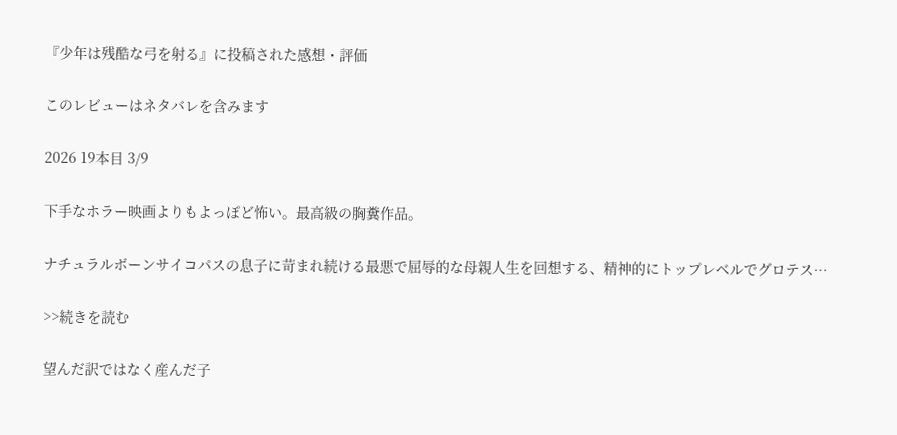『少年は残酷な弓を射る』に投稿された感想・評価

このレビューはネタバレを含みます

2026 19本目 3/9

下手なホラー映画よりもよっぽど怖い。最高級の胸糞作品。

ナチュラルボーンサイコパスの息子に苛まれ続ける最悪で屈辱的な母親人生を回想する、精神的にトップレベルでグロテス…

>>続きを読む

望んだ訳ではなく産んだ子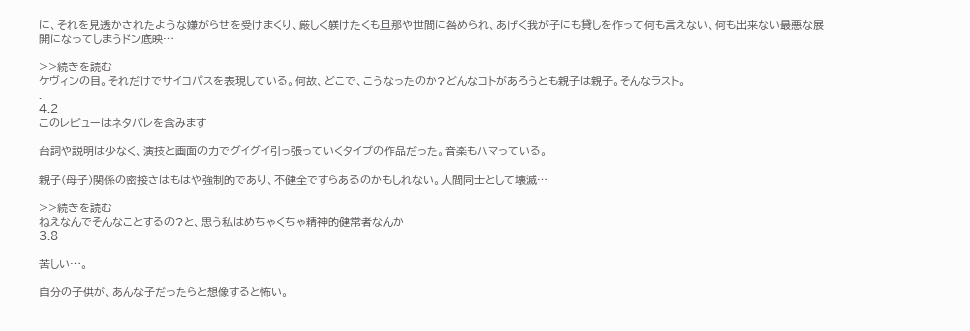に、それを見透かされたような嫌がらせを受けまくり、厳しく躾けたくも旦那や世間に咎められ、あげく我が子にも貸しを作って何も言えない、何も出来ない最悪な展開になってしまうドン底映…

>>続きを読む
ケヴィンの目。それだけでサイコパスを表現している。何故、どこで、こうなったのか?どんなコトがあろうとも親子は親子。そんなラスト。
.
4.2
このレビューはネタバレを含みます

台詞や説明は少なく、演技と画面の力でグイグイ引っ張っていくタイプの作品だった。音楽もハマっている。

親子(母子)関係の密接さはもはや強制的であり、不健全ですらあるのかもしれない。人間同士として壊滅…

>>続きを読む
ねえなんでそんなことするの?と、思う私はめちゃくちゃ精神的健常者なんか
3.8

苦しい…。

自分の子供が、あんな子だったらと想像すると怖い。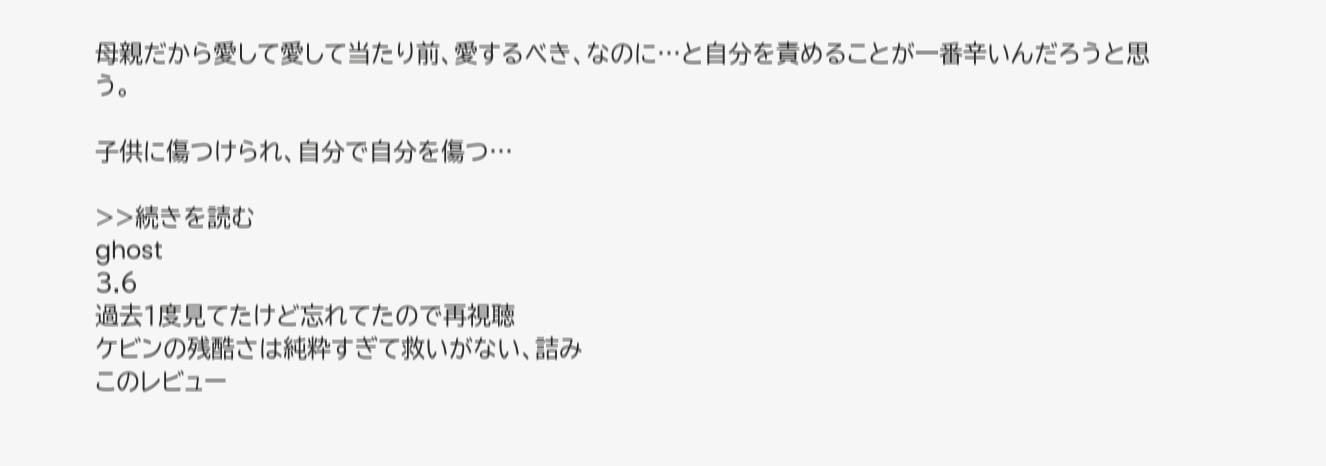母親だから愛して愛して当たり前、愛するべき、なのに…と自分を責めることが一番辛いんだろうと思う。

子供に傷つけられ、自分で自分を傷つ…

>>続きを読む
ghost
3.6
過去1度見てたけど忘れてたので再視聴
ケビンの残酷さは純粋すぎて救いがない、詰み
このレビュー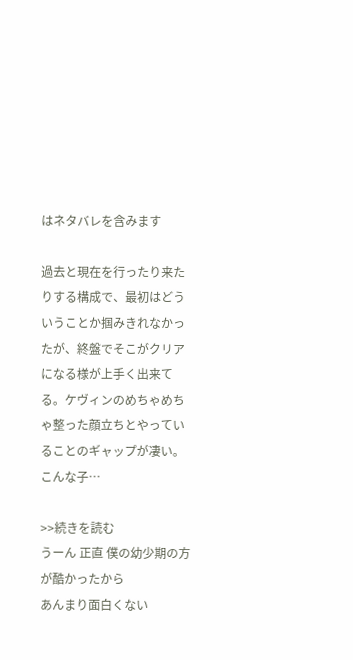はネタバレを含みます

過去と現在を行ったり来たりする構成で、最初はどういうことか掴みきれなかったが、終盤でそこがクリアになる様が上手く出来てる。ケヴィンのめちゃめちゃ整った顔立ちとやっていることのギャップが凄い。こんな子…

>>続きを読む
うーん 正直 僕の幼少期の方が酷かったから
あんまり面白くない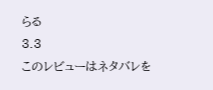らる
3.3
このレビューはネタバレを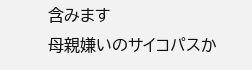含みます
母親嫌いのサイコパスか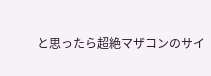と思ったら超絶マザコンのサイ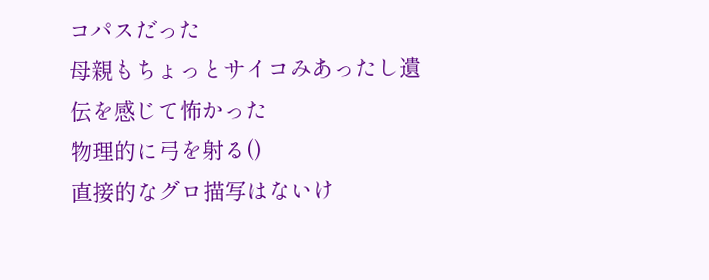コパスだった
母親もちょっとサイコみあったし遺伝を感じて怖かった
物理的に弓を射る()
直接的なグロ描写はないけ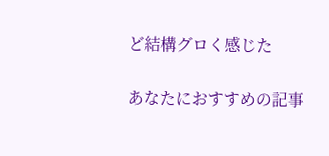ど結構グロく感じた

あなたにおすすめの記事